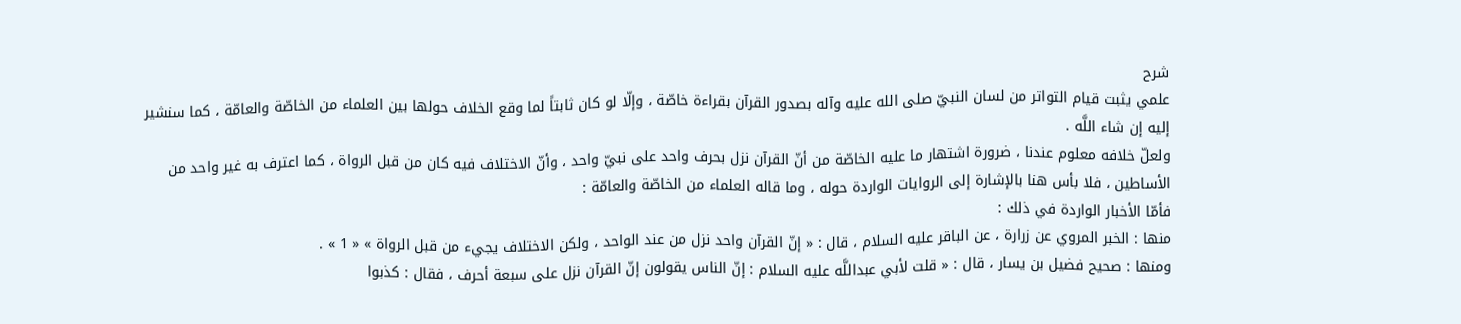شرح
علمي يثبت قيام التواتر من لسان النبيّ صلى الله عليه وآله بصدور القرآن بقراءة خاصّة ، وإلّا لو كان ثابتاً لما وقع الخلاف حولها بين العلماء من الخاصّة والعامّة ، كما سنشير إليه إن شاء اللَّه .
ولعلّ خلافه معلوم عندنا ، ضرورة اشتهار ما عليه الخاصّة من أنّ القرآن نزل بحرف واحد على نبيّ واحد ، وأنّ الاختلاف فيه كان من قبل الرواة ، كما اعترف به غير واحد من الأساطين ، فلا بأس هنا بالإشارة إلى الروايات الواردة حوله ، وما قاله العلماء من الخاصّة والعامّة :
فأمّا الأخبار الواردة في ذلك :
منها : الخبر المروي عن زرارة ، عن الباقر عليه السلام ، قال : « إنّ القرآن واحد نزل من عند الواحد ، ولكن الاختلاف يجيء من قبل الرواة » « 1 » .
ومنها : صحيح فضيل بن يسار ، قال : « قلت لأبي عبداللَّه عليه السلام : إنّ الناس يقولون إنّ القرآن نزل على سبعة أحرف ، فقال : كذبوا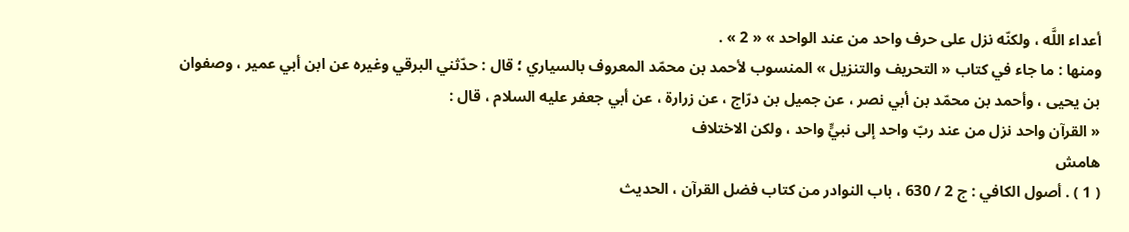أعداء اللَّه ، ولكنّه نزل على حرف واحد من عند الواحد » « 2 » .
ومنها : ما جاء في كتاب « التحريف والتنزيل » المنسوب لأحمد بن محمّد المعروف بالسياري ؛ قال : حدّثني البرقي وغيره عن ابن أبي عمير ، وصفوان بن يحيى ، وأحمد بن محمّد بن أبي نصر ، عن جميل بن درّاج ، عن زرارة ، عن أبي جعفر عليه السلام ، قال :
« القرآن واحد نزل من عند ربّ واحد إلى نبيٍّ واحد ، ولكن الاختلاف
هامش
( 1 ) . أصول الكافي : ج 2 / 630 ، باب النوادر من كتاب فضل القرآن ، الحديث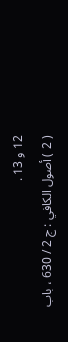12 و 13 .
( 2 ) أصول الكافي : ج 2 / 630 ، باب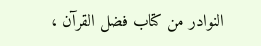النوادر من كتاب فضل القرآن ،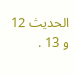الحديث 12 و 13 .